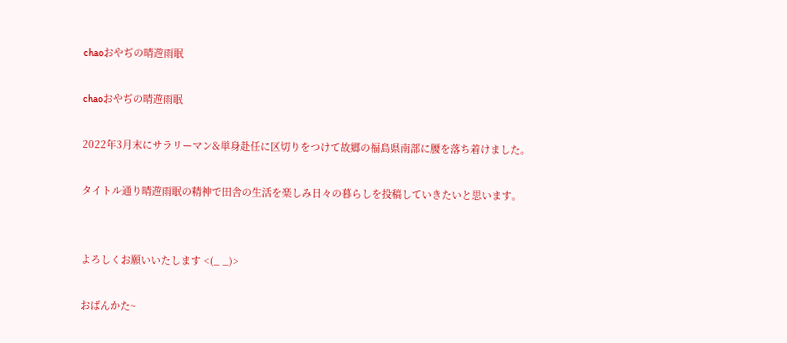chaoおやぢの晴遊雨眠

chaoおやぢの晴遊雨眠

2022年3月末にサラリーマン&単身赴任に区切りをつけて故郷の福島県南部に腰を落ち着けました。

タイトル通り晴遊雨眠の精神で田舎の生活を楽しみ日々の暮らしを投稿していきたいと思います。


よろしくお願いいたします <(_ _)>

おばんかた~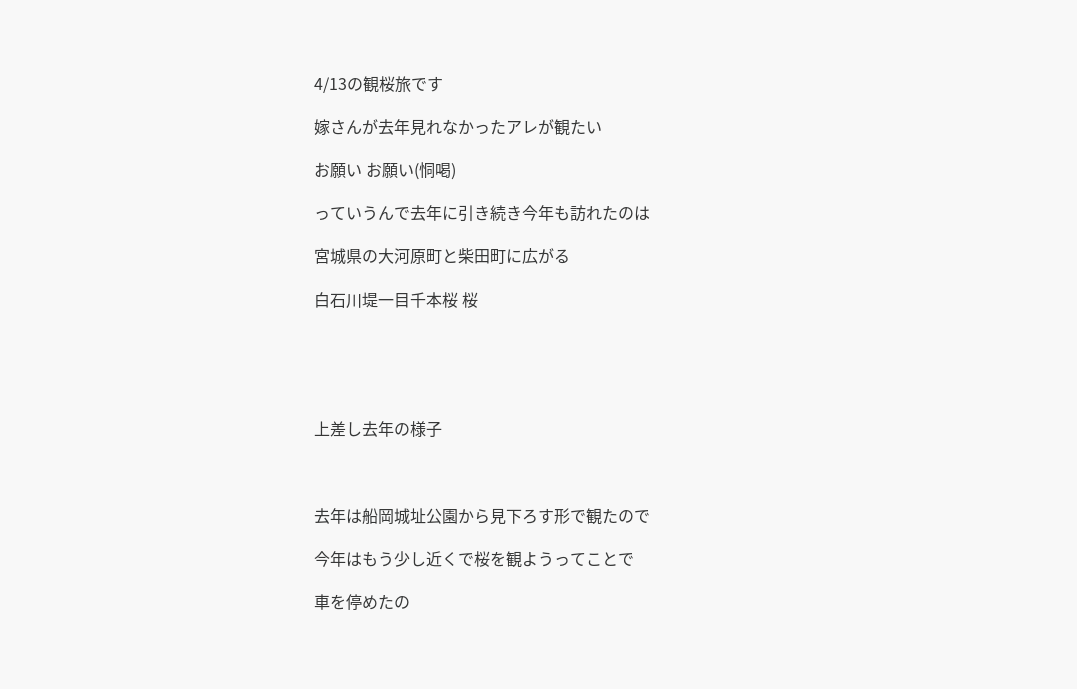4/13の観桜旅です

嫁さんが去年見れなかったアレが観たい

お願い お願い(恫喝)

っていうんで去年に引き続き今年も訪れたのは

宮城県の大河原町と柴田町に広がる

白石川堤一目千本桜 桜





上差し去年の様子



去年は船岡城址公園から見下ろす形で観たので

今年はもう少し近くで桜を観ようってことで

車を停めたの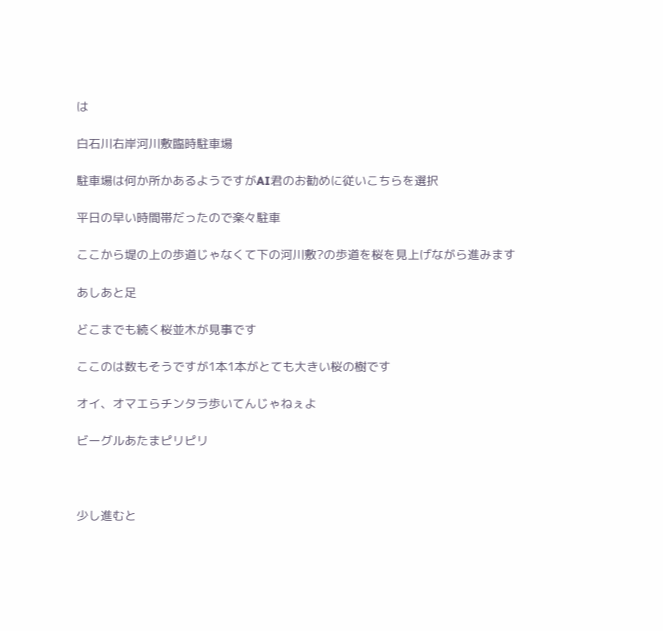は

白石川右岸河川敷臨時駐車場

駐車場は何か所かあるようですがAI君のお勧めに従いこちらを選択

平日の早い時間帯だったので楽々駐車

ここから堤の上の歩道じゃなくて下の河川敷?の歩道を桜を見上げながら進みます

あしあと足

どこまでも続く桜並木が見事です

ここのは数もそうですが1本1本がとても大きい桜の樹です

オイ、オマエらチンタラ歩いてんじゃねぇよ

ビーグルあたまピリピリ



少し進むと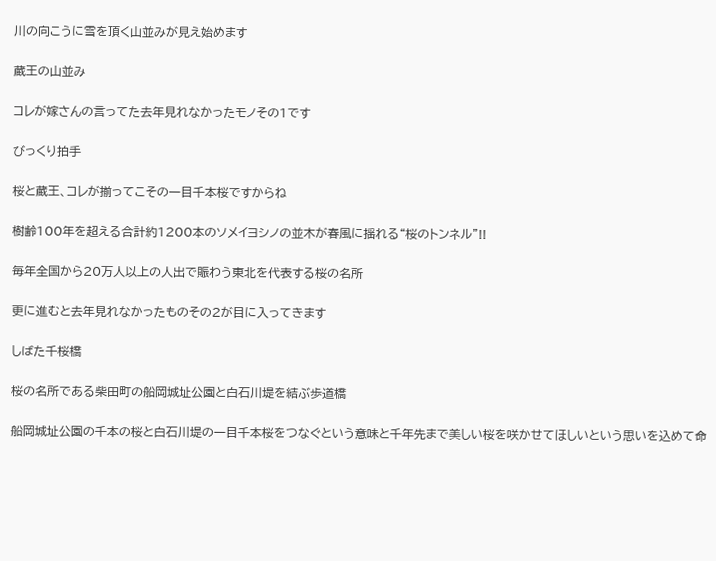川の向こうに雪を頂く山並みが見え始めます

蔵王の山並み

コレが嫁さんの言ってた去年見れなかったモノその1です

びっくり拍手

桜と蔵王、コレが揃ってこその一目千本桜ですからね

樹齢100年を超える合計約1200本のソメイヨシノの並木が春風に揺れる“桜のトンネル”!!

毎年全国から20万人以上の人出で賑わう東北を代表する桜の名所

更に進むと去年見れなかったものその2が目に入ってきます

しばた千桜橋

桜の名所である柴田町の船岡城址公園と白石川堤を結ぶ歩道橋

船岡城址公園の千本の桜と白石川堤の一目千本桜をつなぐという意味と千年先まで美しい桜を咲かせてほしいという思いを込めて命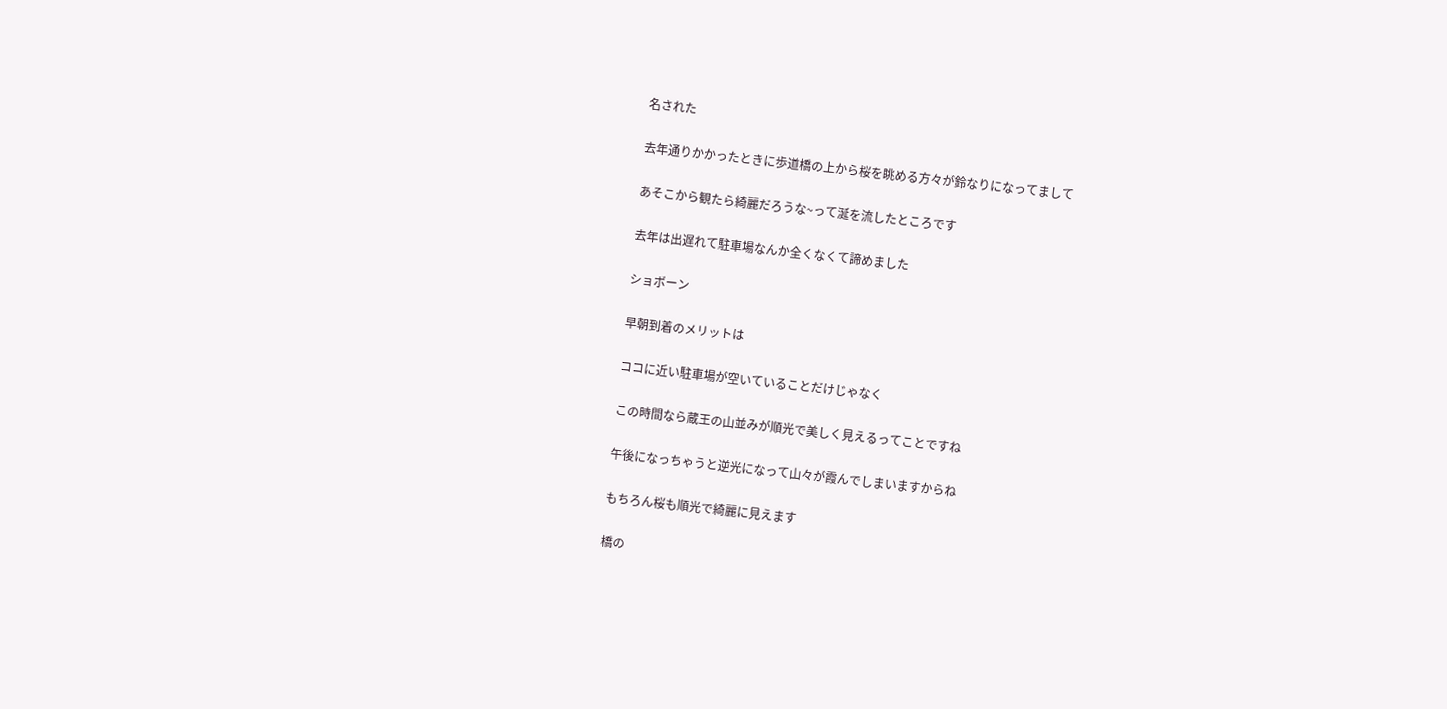名された

去年通りかかったときに歩道橋の上から桜を眺める方々が鈴なりになってまして

あそこから観たら綺麗だろうな~って涎を流したところです

去年は出遅れて駐車場なんか全くなくて諦めました

ショボーン

早朝到着のメリットは

ココに近い駐車場が空いていることだけじゃなく

この時間なら蔵王の山並みが順光で美しく見えるってことですね

午後になっちゃうと逆光になって山々が霞んでしまいますからね

もちろん桜も順光で綺麗に見えます

橋の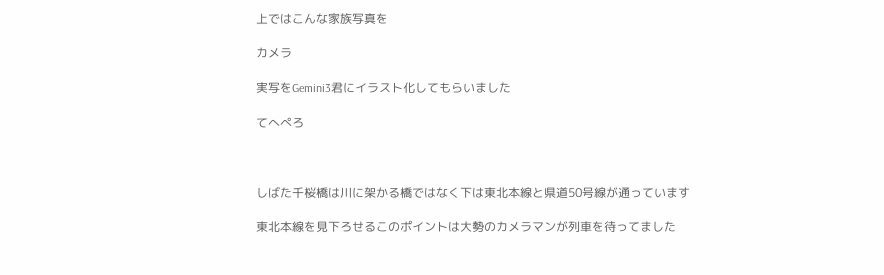上ではこんな家族写真を

カメラ

実写をGemini3君にイラスト化してもらいました

てへぺろ



しばた千桜橋は川に架かる橋ではなく下は東北本線と県道50号線が通っています

東北本線を見下ろせるこのポイントは大勢のカメラマンが列車を待ってました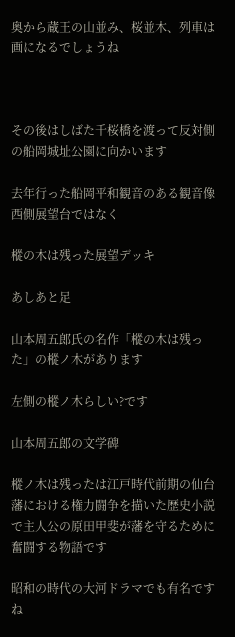奥から蔵王の山並み、桜並木、列車は画になるでしょうね



その後はしばた千桜橋を渡って反対側の船岡城址公園に向かいます

去年行った船岡平和観音のある観音像西側展望台ではなく

樅の木は残った展望デッキ

あしあと足

山本周五郎氏の名作「樅の木は残った」の樅ノ木があります

左側の樅ノ木らしい?です

山本周五郎の文学碑

樅ノ木は残ったは江戸時代前期の仙台藩における権力闘争を描いた歴史小説で主人公の原田甲斐が藩を守るために奮闘する物語です

昭和の時代の大河ドラマでも有名ですね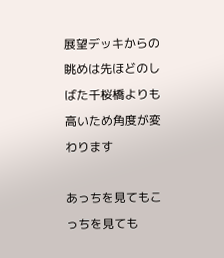展望デッキからの眺めは先ほどのしばた千桜橋よりも高いため角度が変わります

あっちを見てもこっちを見ても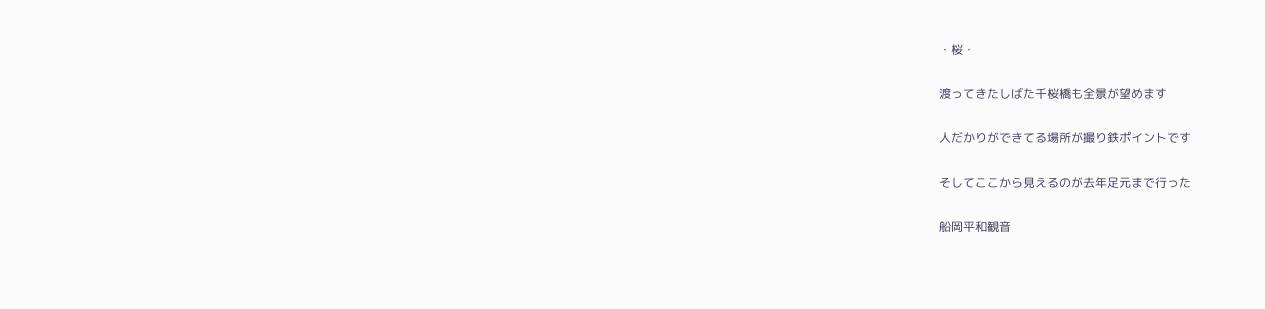・桜・

渡ってきたしばた千桜橋も全景が望めます

人だかりができてる場所が撮り鉄ポイントです

そしてここから見えるのが去年足元まで行った

船岡平和観音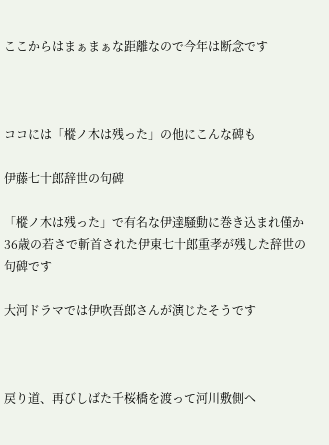ここからはまぁまぁな距離なので今年は断念です



ココには「樅ノ木は残った」の他にこんな碑も

伊藤七十郎辞世の句碑

「樅ノ木は残った」で有名な伊達騒動に巻き込まれ僅か36歳の若さで斬首された伊東七十郎重孝が残した辞世の句碑です

大河ドラマでは伊吹吾郎さんが演じたそうです



戻り道、再びしばた千桜橋を渡って河川敷側へ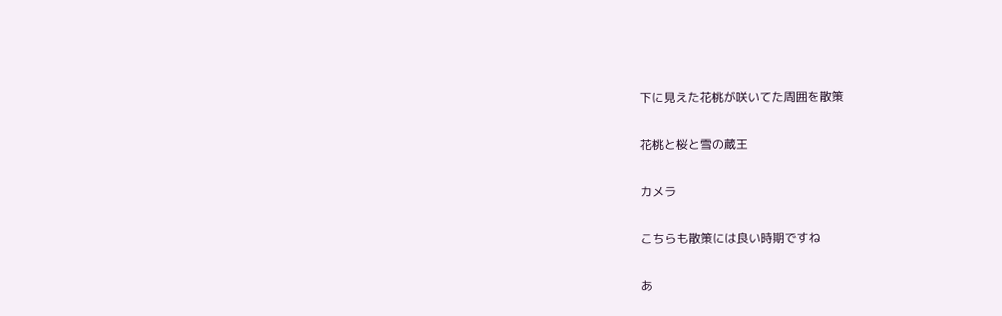下に見えた花桃が咲いてた周囲を散策

花桃と桜と雪の蔵王

カメラ

こちらも散策には良い時期ですね

あ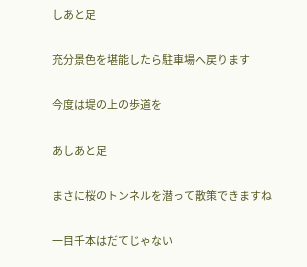しあと足

充分景色を堪能したら駐車場へ戻ります

今度は堤の上の歩道を

あしあと足

まさに桜のトンネルを潜って散策できますね

一目千本はだてじゃない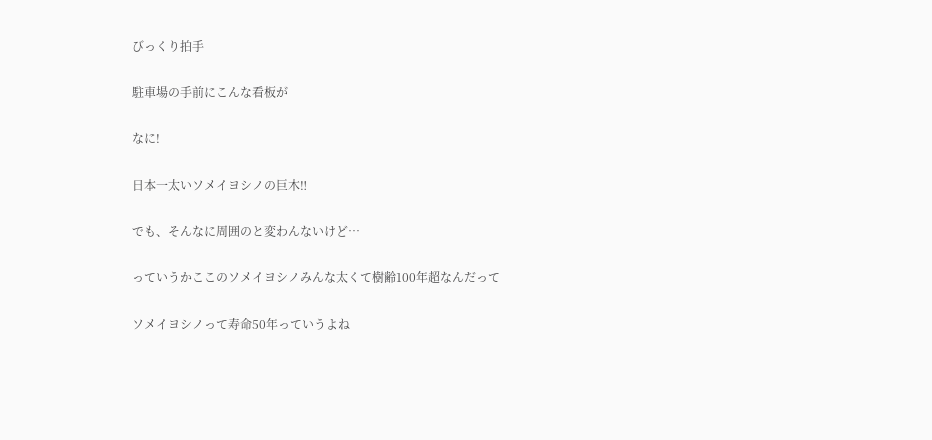びっくり拍手

駐車場の手前にこんな看板が

なに!

日本一太いソメイヨシノの巨木‼

でも、そんなに周囲のと変わんないけど…

っていうかここのソメイヨシノみんな太くて樹齢100年超なんだって

ソメイヨシノって寿命50年っていうよね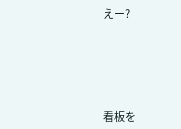えー?





看板を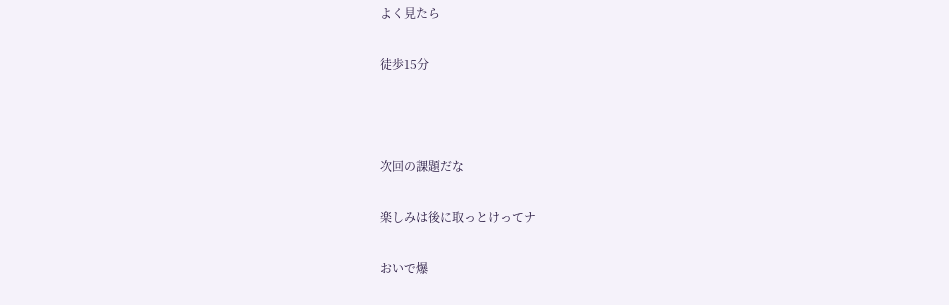よく見たら

徒歩15分



次回の課題だな

楽しみは後に取っとけってナ

おいで爆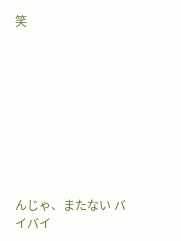笑









んじゃ、またない バイバイ